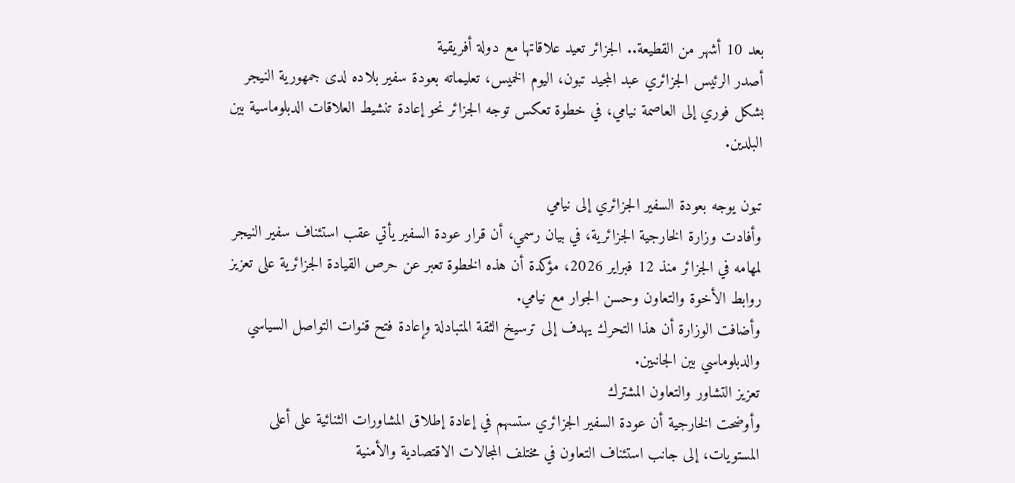بعد 10 أشهر من القطيعة.. الجزائر تعيد علاقاتها مع دولة أفريقية
أصدر الرئيس الجزائري عبد المجيد تبون، اليوم الخميس، تعليماته بعودة سفير بلاده لدى جمهورية النيجر بشكل فوري إلى العاصمة نيامي، في خطوة تعكس توجه الجزائر نحو إعادة تنشيط العلاقات الدبلوماسية بين البلدين.

تبون يوجه بعودة السفير الجزائري إلى نيامي
وأفادت وزارة الخارجية الجزائرية، في بيان رسمي، أن قرار عودة السفير يأتي عقب استئناف سفير النيجر لمهامه في الجزائر منذ 12 فبراير 2026، مؤكدة أن هذه الخطوة تعبر عن حرص القيادة الجزائرية على تعزيز روابط الأخوة والتعاون وحسن الجوار مع نيامي.
وأضافت الوزارة أن هذا التحرك يهدف إلى ترسيخ الثقة المتبادلة وإعادة فتح قنوات التواصل السياسي والدبلوماسي بين الجانبين.
تعزيز التشاور والتعاون المشترك
وأوضحت الخارجية أن عودة السفير الجزائري ستسهم في إعادة إطلاق المشاورات الثنائية على أعلى المستويات، إلى جانب استئناف التعاون في مختلف المجالات الاقتصادية والأمنية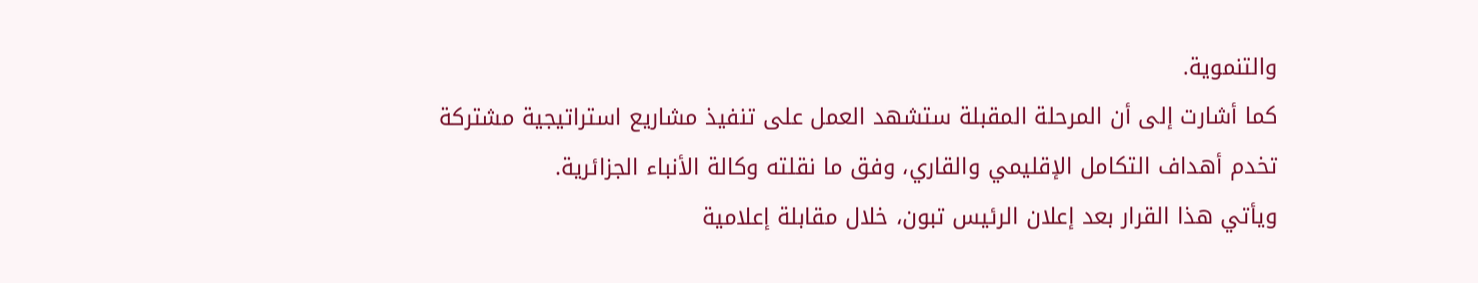والتنموية.
كما أشارت إلى أن المرحلة المقبلة ستشهد العمل على تنفيذ مشاريع استراتيجية مشتركة تخدم أهداف التكامل الإقليمي والقاري، وفق ما نقلته وكالة الأنباء الجزائرية.
ويأتي هذا القرار بعد إعلان الرئيس تبون، خلال مقابلة إعلامية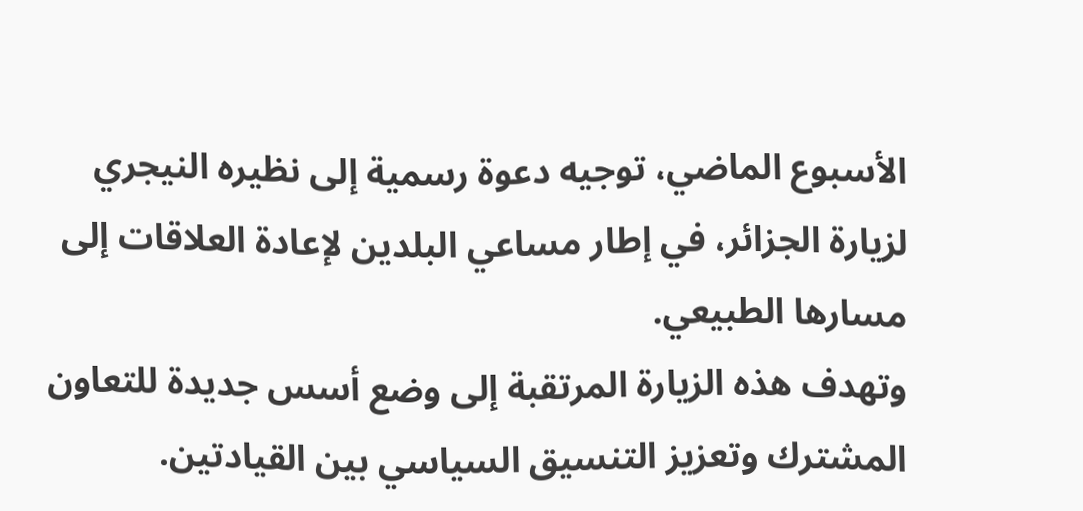الأسبوع الماضي، توجيه دعوة رسمية إلى نظيره النيجري لزيارة الجزائر، في إطار مساعي البلدين لإعادة العلاقات إلى مسارها الطبيعي.
وتهدف هذه الزيارة المرتقبة إلى وضع أسس جديدة للتعاون المشترك وتعزيز التنسيق السياسي بين القيادتين.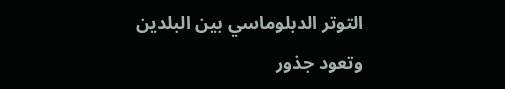التوتر الدبلوماسي بين البلدين
وتعود جذور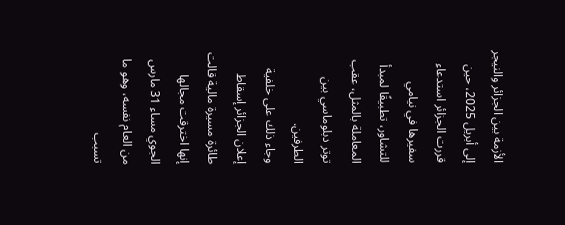الأزمة بين الجزائر والنيجر إلى أبريل 2025، حين قررت الجزائر استدعاء سفيرها في نيامي للتشاور، تطبيقًا لمبدأ المعاملة بالمثل، عقب توتر دبلوماسي بين الطرفين.
وجاء ذلك على خلفية إعلان الجزائر إسقاط طائرة مسيرة مالية قالت إنها اخترقت مجالها الجوي مساء 31 مارس من العام نفسه، وهو ما تسبب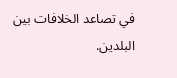في تصاعد الخلافات بين البلدين.